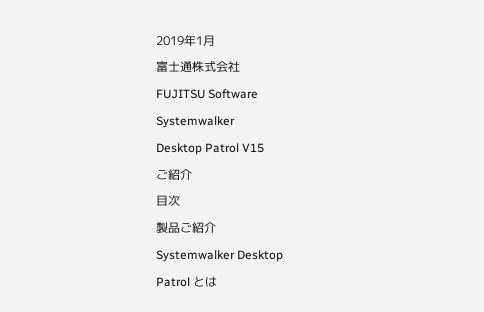2019年1⽉
富⼠通株式会社
FUJITSU Software
Systemwalker
Desktop Patrol V15
ご紹介
⽬次
製品ご紹介
Systemwalker Desktop
Patrol とは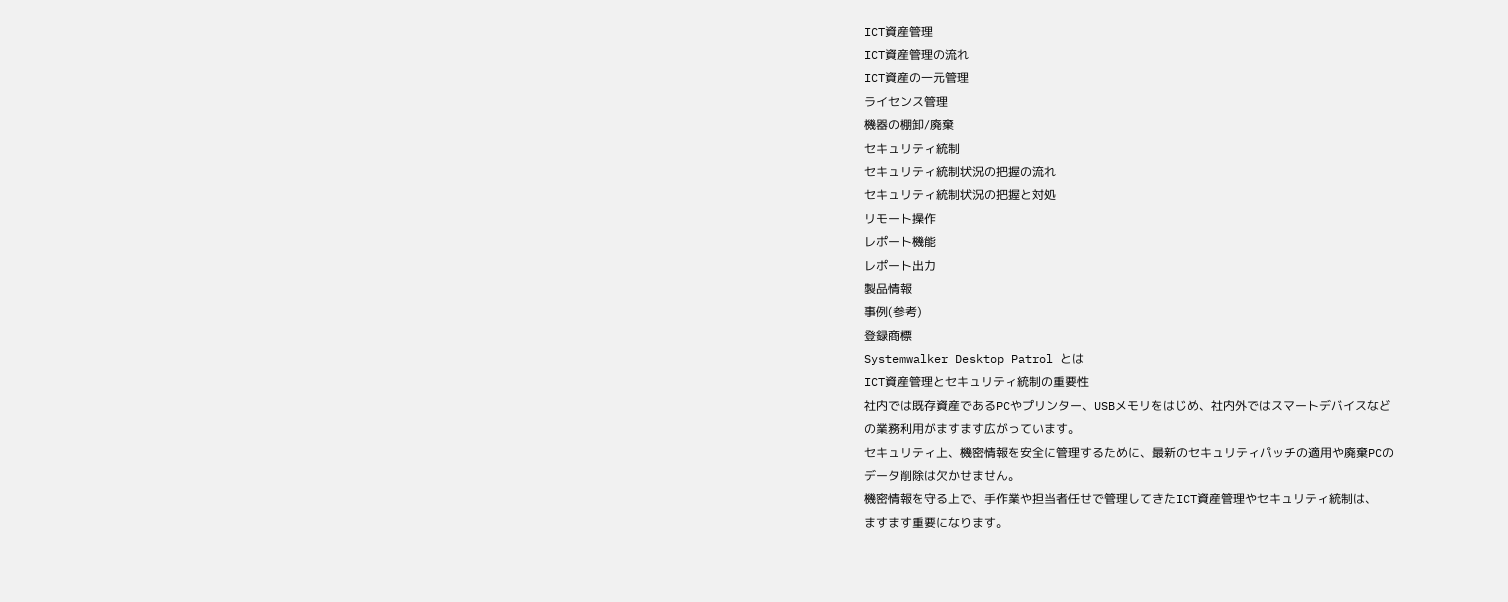ICT資産管理
ICT資産管理の流れ
ICT資産の⼀元管理
ライセンス管理
機器の棚卸/廃棄
セキュリティ統制
セキュリティ統制状況の把握の流れ
セキュリティ統制状況の把握と対処
リモート操作
レポート機能
レポート出⼒
製品情報
事例(参考)
登録商標
Systemwalker Desktop Patrol とは
ICT資産管理とセキュリティ統制の重要性
社内では既存資産であるPCやプリンター、USBメモリをはじめ、社内外ではスマートデバイスなど
の業務利⽤がますます広がっています。
セキュリティ上、機密情報を安全に管理するために、最新のセキュリティパッチの適⽤や廃棄PCの
データ削除は⽋かせません。
機密情報を守る上で、⼿作業や担当者任せで管理してきたICT資産管理やセキュリティ統制は、
ますます重要になります。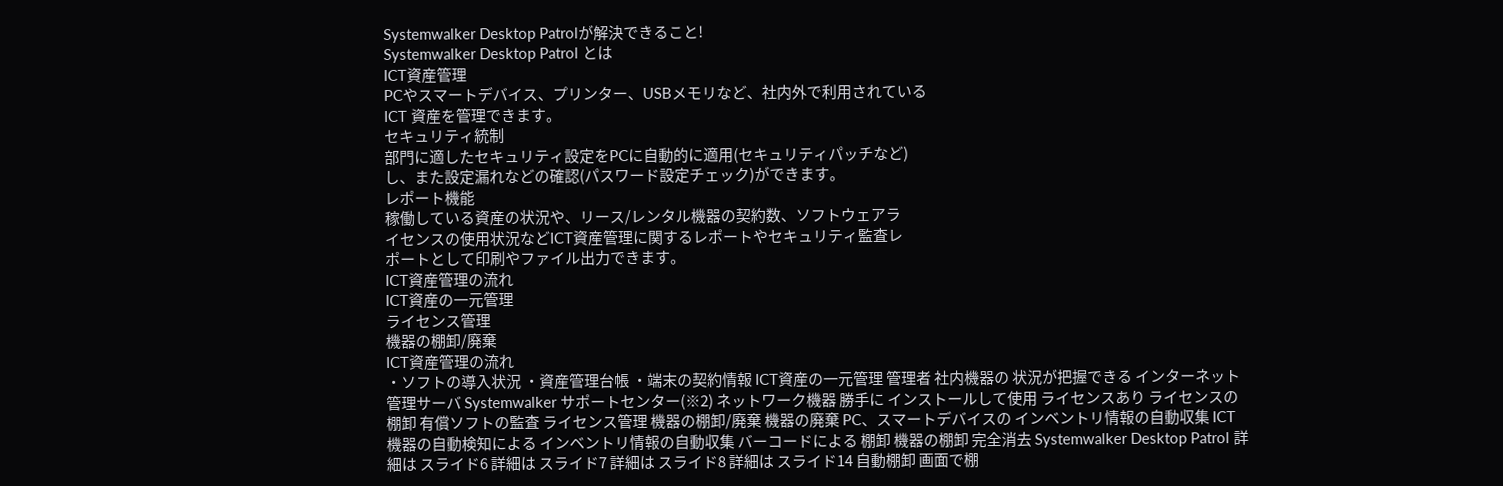Systemwalker Desktop Patrolが解決できること!
Systemwalker Desktop Patrol とは
ICT資産管理
PCやスマートデバイス、プリンター、USBメモリなど、社内外で利⽤されている
ICT 資産を管理できます。
セキュリティ統制
部⾨に適したセキュリティ設定をPCに⾃動的に適⽤(セキュリティパッチなど)
し、また設定漏れなどの確認(パスワード設定チェック)ができます。
レポート機能
稼働している資産の状況や、リース/レンタル機器の契約数、ソフトウェアラ
イセンスの使⽤状況などICT資産管理に関するレポートやセキュリティ監査レ
ポートとして印刷やファイル出⼒できます。
ICT資産管理の流れ
ICT資産の⼀元管理
ライセンス管理
機器の棚卸/廃棄
ICT資産管理の流れ
・ソフトの導⼊状況 ・資産管理台帳 ・端末の契約情報 ICT資産の⼀元管理 管理者 社内機器の 状況が把握できる インターネット 管理サーバ Systemwalker サポートセンター(※2) ネットワーク機器 勝⼿に インストールして使⽤ ライセンスあり ライセンスの棚卸 有償ソフトの監査 ライセンス管理 機器の棚卸/廃棄 機器の廃棄 PC、スマートデバイスの インベントリ情報の⾃動収集 ICT機器の⾃動検知による インベントリ情報の⾃動収集 バーコードによる 棚卸 機器の棚卸 完全消去 Systemwalker Desktop Patrol 詳細は スライド6 詳細は スライド7 詳細は スライド8 詳細は スライド14 ⾃動棚卸 画⾯で棚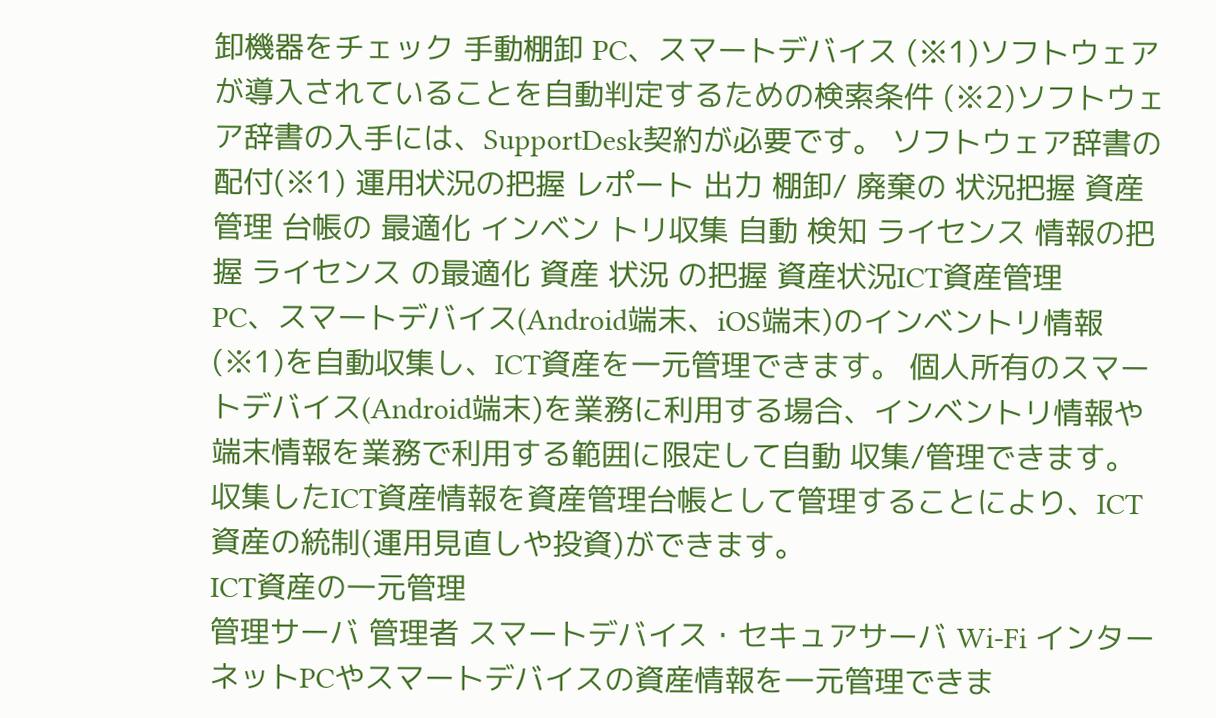卸機器をチェック ⼿動棚卸 PC、スマートデバイス (※1)ソフトウェアが導⼊されていることを⾃動判定するための検索条件 (※2)ソフトウェア辞書の⼊⼿には、SupportDesk契約が必要です。 ソフトウェア辞書の配付(※1) 運⽤状況の把握 レポート 出⼒ 棚卸/ 廃棄の 状況把握 資産管理 台帳の 最適化 インベン トリ収集 ⾃動 検知 ライセンス 情報の把握 ライセンス の最適化 資産 状況 の把握 資産状況ICT資産管理
PC、スマートデバイス(Android端末、iOS端末)のインベントリ情報(※1)を⾃動収集し、ICT資産を⼀元管理できます。 個⼈所有のスマートデバイス(Android端末)を業務に利⽤する場合、インベントリ情報や端末情報を業務で利⽤する範囲に限定して⾃動 収集/管理できます。 収集したICT資産情報を資産管理台帳として管理することにより、ICT資産の統制(運⽤⾒直しや投資)ができます。
ICT資産の⼀元管理
管理サーバ 管理者 スマートデバイス・セキュアサーバ Wi-Fi インターネットPCやスマートデバイスの資産情報を⼀元管理できま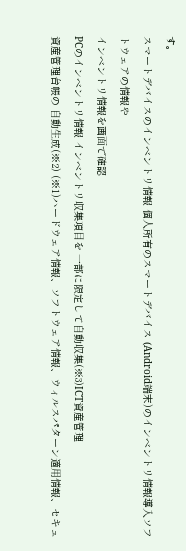す。
スマートデバイスのインベントリ情報 個⼈所有のスマートデバイス (Android端末)のインベントリ情報導⼊ソフトウェアの情報や
インベントリ情報を画⾯で確認
PCのインベントリ情報 インベントリ収集項⽬を ⼀部に限定して⾃動収集(※3)ICT資産管理
資産管理台帳の ⾃動⽣成(※2) (※1)ハードウェア情報、ソフトウェア情報、ウィルスパターン適⽤情報、セキュ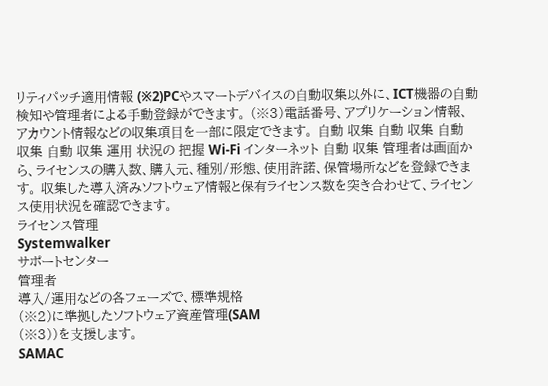リティパッチ適⽤情報 (※2)PCやスマートデバイスの⾃動収集以外に、ICT機器の⾃動検知や管理者による⼿動登録ができます。 (※3)電話番号、アプリケーション情報、アカウント情報などの収集項⽬を⼀部に限定できます。 ⾃動 収集 ⾃動 収集 ⾃動 収集 ⾃動 収集 運⽤ 状況の 把握 Wi-Fi インターネット ⾃動 収集 管理者は画⾯から、ライセンスの購⼊数、購⼊元、種別/形態、使⽤許諾、保管場所などを登録できます。 収集した導⼊済みソフトウェア情報と保有ライセンス数を突き合わせて、ライセンス使⽤状況を確認できます。
ライセンス管理
Systemwalker
サポートセンター
管理者
導⼊/運⽤などの各フェーズで、標準規格
(※2)に準拠したソフトウェア資産管理(SAM
(※3))を⽀援します。
SAMAC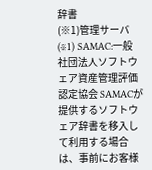辞書
(※1)管理サーバ
(※1) SAMAC:⼀般社団法⼈ソフトウェア資産管理評価認定協会 SAMACが提供するソフトウェア辞書を移⼊して利⽤する場合は、事前にお客様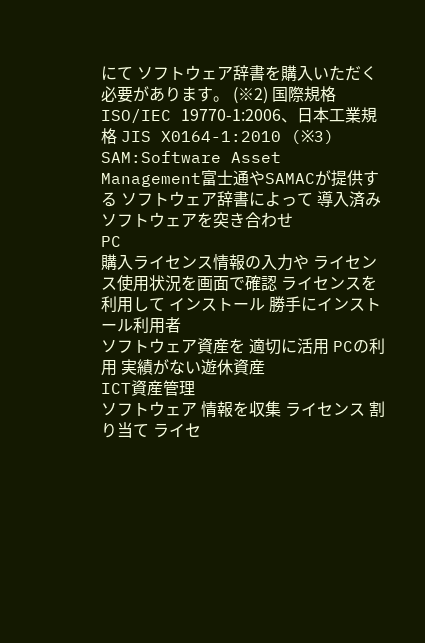にて ソフトウェア辞書を購⼊いただく必要があります。 (※2) 国際規格ISO/IEC 19770-1:2006、⽇本⼯業規格 JIS X0164-1:2010 (※3) SAM:Software Asset Management富⼠通やSAMACが提供する ソフトウェア辞書によって 導⼊済みソフトウェアを突き合わせ
PC
購⼊ライセンス情報の⼊⼒や ライセンス使⽤状況を画⾯で確認 ライセンスを 利⽤して インストール 勝⼿にインストール利⽤者
ソフトウェア資産を 適切に活⽤ PCの利⽤ 実績がない遊休資産
ICT資産管理
ソフトウェア 情報を収集 ライセンス 割り当て ライセ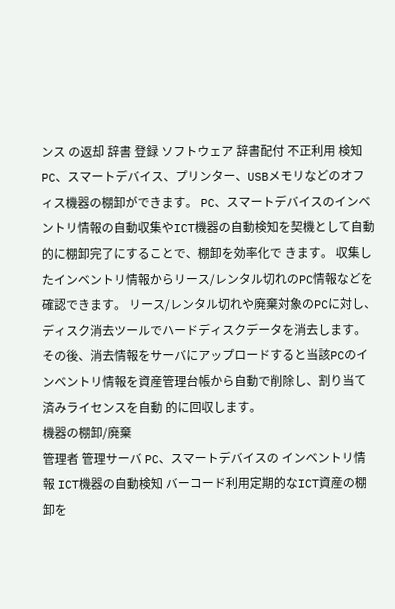ンス の返却 辞書 登録 ソフトウェア 辞書配付 不正利⽤ 検知 PC、スマートデバイス、プリンター、USBメモリなどのオフィス機器の棚卸ができます。 PC、スマートデバイスのインベントリ情報の⾃動収集やICT機器の⾃動検知を契機として⾃動的に棚卸完了にすることで、棚卸を効率化で きます。 収集したインベントリ情報からリース/レンタル切れのPC情報などを確認できます。 リース/レンタル切れや廃棄対象のPCに対し、ディスク消去ツールでハードディスクデータを消去します。 その後、消去情報をサーバにアップロードすると当該PCのインベントリ情報を資産管理台帳から⾃動で削除し、割り当て済みライセンスを⾃動 的に回収します。
機器の棚卸/廃棄
管理者 管理サーバ PC、スマートデバイスの インベントリ情報 ICT機器の⾃動検知 バーコード利⽤定期的なICT資産の棚卸を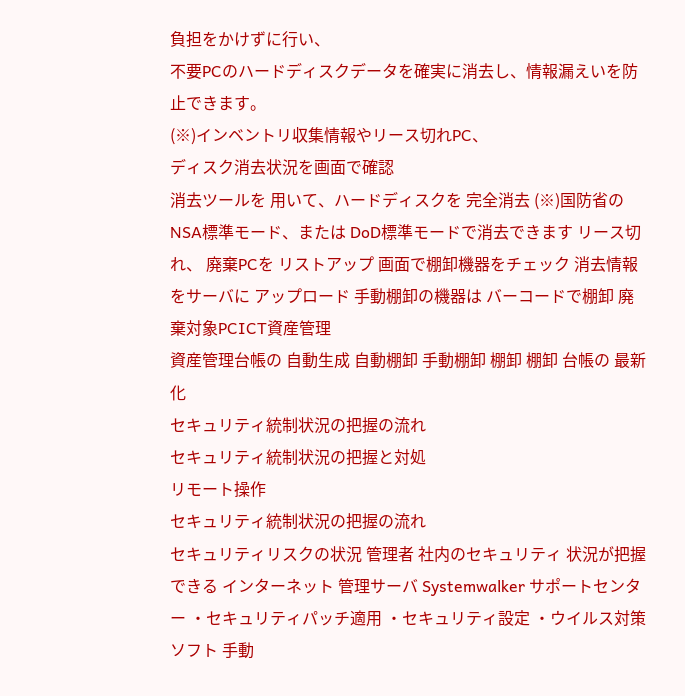負担をかけずに⾏い、
不要PCのハードディスクデータを確実に消去し、情報漏えいを防⽌できます。
(※)インベントリ収集情報やリース切れPC、
ディスク消去状況を画⾯で確認
消去ツールを ⽤いて、ハードディスクを 完全消去 (※)国防省のNSA標準モード、または DoD標準モードで消去できます リース切れ、 廃棄PCを リストアップ 画⾯で棚卸機器をチェック 消去情報をサーバに アップロード ⼿動棚卸の機器は バーコードで棚卸 廃棄対象PCICT資産管理
資産管理台帳の ⾃動⽣成 ⾃動棚卸 ⼿動棚卸 棚卸 棚卸 台帳の 最新化
セキュリティ統制状況の把握の流れ
セキュリティ統制状況の把握と対処
リモート操作
セキュリティ統制状況の把握の流れ
セキュリティリスクの状況 管理者 社内のセキュリティ 状況が把握できる インターネット 管理サーバ Systemwalker サポートセンター ・セキュリティパッチ適⽤ ・セキュリティ設定 ・ウイルス対策ソフト ⼿動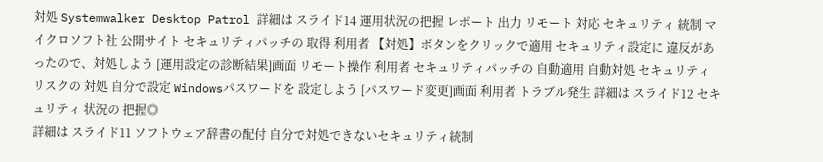対処 Systemwalker Desktop Patrol 詳細は スライド14 運⽤状況の把握 レポート 出⼒ リモート 対応 セキュリティ 統制 マイクロソフト社 公開サイト セキュリティパッチの 取得 利⽤者 【対処】ボタンをクリックで適⽤ セキュリティ設定に 違反があったので、対処しよう [運⽤設定の診断結果]画⾯ リモート操作 利⽤者 セキュリティパッチの ⾃動適⽤ ⾃動対処 セキュリティ リスクの 対処 ⾃分で設定 Windowsパスワードを 設定しよう [パスワード変更]画⾯ 利⽤者 トラブル発⽣ 詳細は スライド12 セキュリティ 状況の 把握◎
詳細は スライド11 ソフトウェア辞書の配付 ⾃分で対処できないセキュリティ統制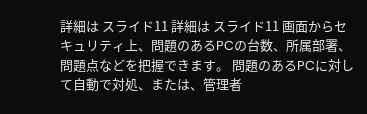詳細は スライド11 詳細は スライド11 画⾯からセキュリティ上、問題のあるPCの台数、所属部署、問題点などを把握できます。 問題のあるPCに対して⾃動で対処、または、管理者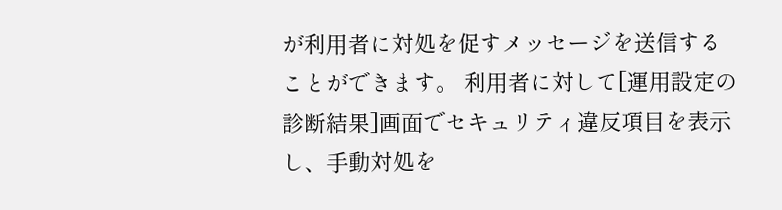が利⽤者に対処を促すメッセージを送信することができます。 利⽤者に対して[運⽤設定の診断結果]画⾯でセキュリティ違反項⽬を表⽰し、⼿動対処を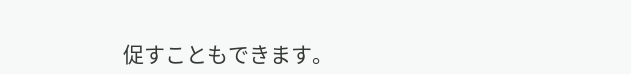促すこともできます。